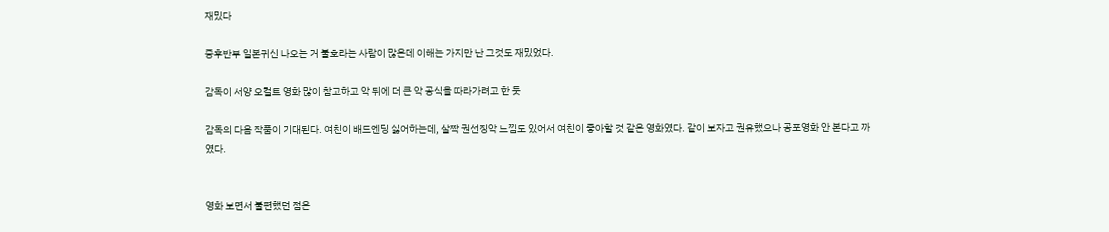재밌다

중후반부 일본귀신 나오는 거 불호라는 사람이 많은데 이해는 가지만 난 그것도 재밌었다.

감독이 서양 오컬트 영화 많이 참고하고 악 뒤에 더 큰 악 공식을 따라가려고 한 듯

감독의 다음 작품이 기대된다. 여친이 배드엔딩 싫어하는데, 살짝 권선징악 느낌도 있어서 여친이 좋아할 것 같은 영화였다. 같이 보자고 권유했으나 공포영화 안 본다고 까였다.


영화 보면서 불편했던 점은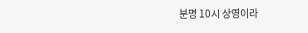분명 10시 상영이라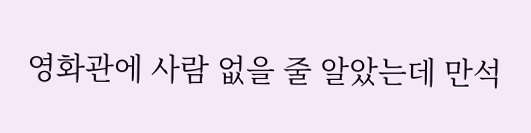영화관에 사람 없을 줄 알았는데 만석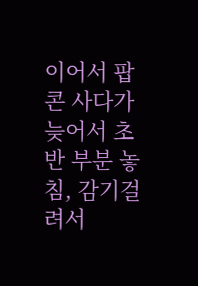이어서 팝콘 사다가 늦어서 초반 부분 놓침, 감기걸려서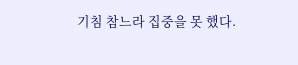기침 참느라 집중을 못 했다.